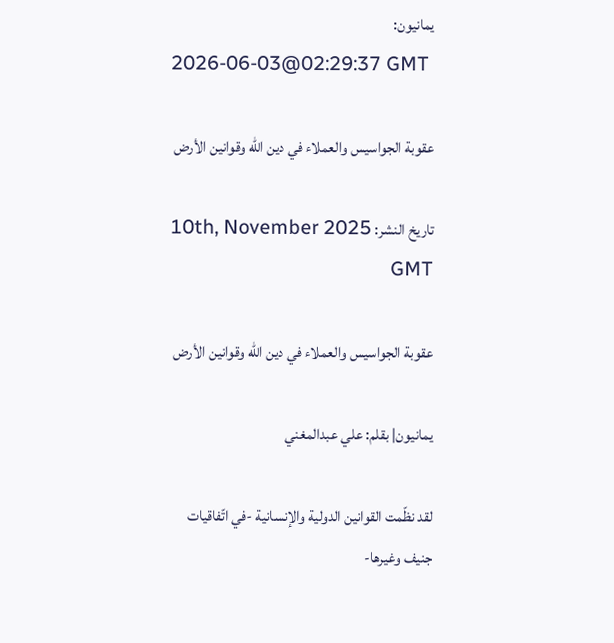يمانيون:
2026-06-03@02:29:37 GMT

عقوبة الجواسيس والعملاء في دين الله وقوانين الأرض

تاريخ النشر: 10th, November 2025 GMT

عقوبة الجواسيس والعملاء في دين الله وقوانين الأرض

يمانيون| بقلم: علي عبدالمغني

لقد نظّمت القوانين الدولية والإنسانية -في اتّفاقيات جنيف وغيرها-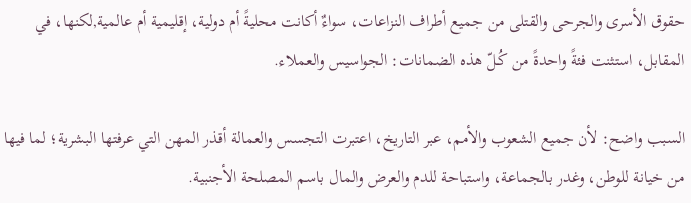حقوق الأسرى والجرحى والقتلى من جميع أطراف النزاعات، سواءٌ أكانت محليةً أم دولية، إقليمية أم عالمية,لكنها، في المقابل، استثنت فئةً واحدةً من كُـلّ هذه الضمانات: الجواسيس والعملاء.

السبب واضح: لأن جميع الشعوب والأمم، عبر التاريخ، اعتبرت التجسس والعمالة أقذر المهن التي عرفتها البشرية؛ لما فيها من خيانة للوطن، وغدر بالجماعة، واستباحة للدم والعرض والمال باسم المصلحة الأجنبية.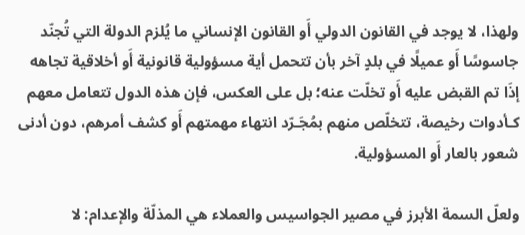ولهذا، لا يوجد في القانون الدولي أَو القانون الإنساني ما يُلزم الدولة التي تُجنّد جاسوسًا أَو عميلًا في بلدٍ آخر بأن تتحمل أية مسؤولية قانونية أَو أخلاقية تجاهه إذَا تم القبض عليه أَو تخلّت عنه؛ بل على العكس، فإن هذه الدول تتعامل معهم كـأدوات رخيصة، تتخلّص منهم بمُجَـرّد انتهاء مهمتهم أَو كشف أمرهم، دون أدنى شعور بالعار أَو المسؤولية.

ولعلّ السمة الأبرز في مصير الجواسيس والعملاء هي المذلّة والإعدام: لا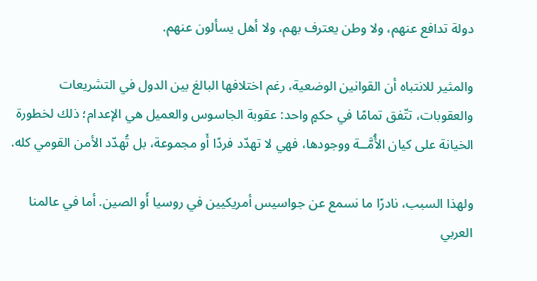دولة تدافع عنهم، ولا وطن يعترف بهم، ولا أهل يسألون عنهم.

والمثير للانتباه أن القوانين الوضعية، رغم اختلافها البالغ بين الدول في التشريعات والعقوبات، تتّفق تمامًا في حكمٍ واحد: عقوبة الجاسوس والعميل هي الإعدام؛ ذلك لخطورة الخيانة على كيان الأُمَّــة ووجودها، فهي لا تهدّد فردًا أَو مجموعة، بل تُهدّد الأمن القومي كله.

ولهذا السبب، نادرًا ما نسمع عن جواسيس أمريكيين في روسيا أَو الصين. أما في عالمنا العربي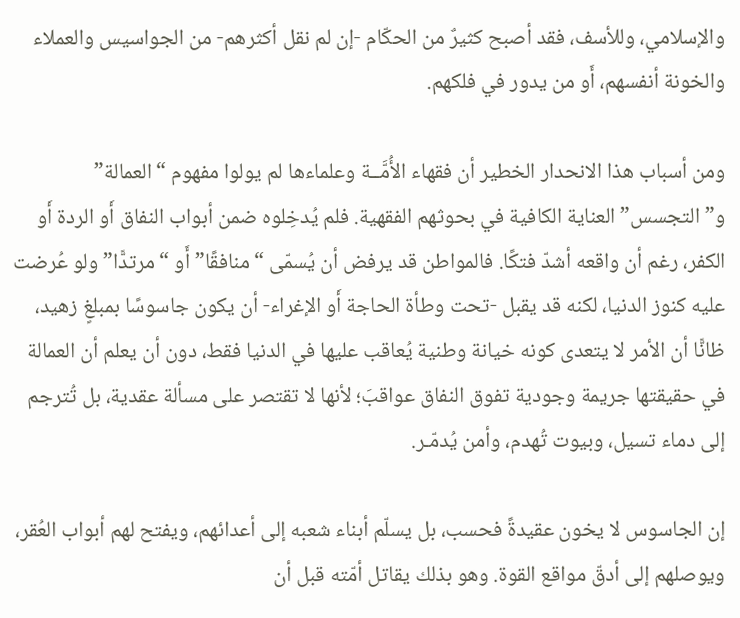والإسلامي، وللأسف، فقد أصبح كثيرٌ من الحكّام -إن لم نقل أكثرهم- من الجواسيس والعملاء والخونة أنفسهم، أَو من يدور في فلكهم.

ومن أسباب هذا الانحدار الخطير أن فقهاء الأُمَّــة وعلماءها لم يولوا مفهوم “العمالة” و”التجسس” العناية الكافية في بحوثهم الفقهية. فلم يُدخِلوه ضمن أبواب النفاق أَو الردة أَو الكفر، رغم أن واقعه أشدّ فتكًا. فالمواطن قد يرفض أن يُسمّى “منافقًا” أَو “مرتدًّا” ولو عُرضت عليه كنوز الدنيا، لكنه قد يقبل -تحت وطأة الحاجة أَو الإغراء- أن يكون جاسوسًا بمبلغٍ زهيد، ظانًّا أن الأمر لا يتعدى كونه خيانة وطنية يُعاقب عليها في الدنيا فقط، دون أن يعلم أن العمالة في حقيقتها جريمة وجودية تفوق النفاق عواقبَ؛ لأنها لا تقتصر على مسألة عقدية، بل تُترجم إلى دماء تسيل، وبيوت تُهدم، وأمن يُدمّـر.

إن الجاسوس لا يخون عقيدةً فحسب، بل يسلّم أبناء شعبه إلى أعدائهم، ويفتح لهم أبواب العُقر، ويوصلهم إلى أدقّ مواقع القوة. وهو بذلك يقاتل أمّته قبل أن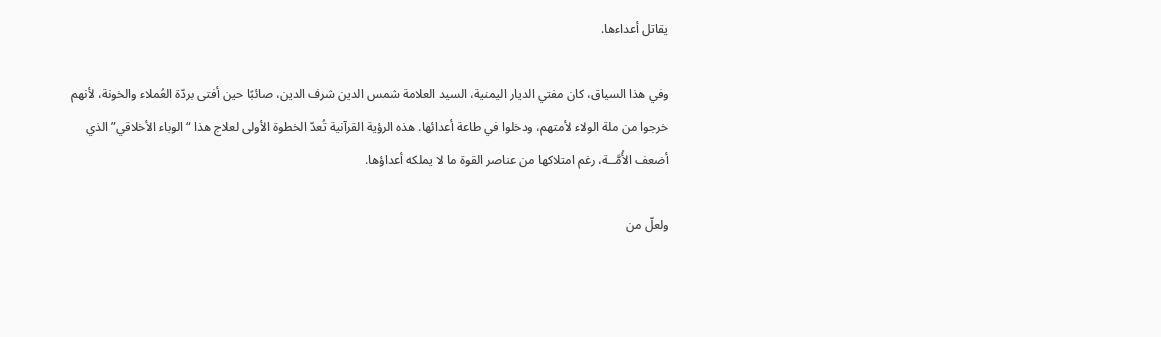يقاتل أعداءها.

وفي هذا السياق، كان مفتي الديار اليمنية، السيد العلامة شمس الدين شرف الدين، صائبًا حين أفتى بردّة العُملاء والخونة، لأنهم خرجوا من ملة الولاء لأمتهم، ودخلوا في طاعة أعدائها. هذه الرؤية القرآنية تُعدّ الخطوة الأولى لعلاج هذا “الوباء الأخلاقي” الذي أضعف الأُمَّــة، رغم امتلاكها من عناصر القوة ما لا يملكه أعداؤها.

ولعلّ من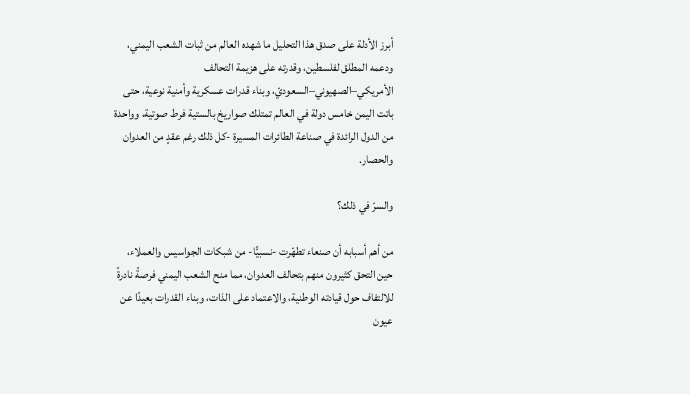أبرز الأدلة على صدق هذا التحليل ما شهده العالم من ثبات الشعب اليمني، ودعمه المطلق لفلسطين، وقدرته على هزيمة التحالف الأمريكي–الصهيوني–السعوديّ، وبناء قدرات عسكرية وأمنية نوعية، حتى باتت اليمن خامس دولة في العالم تمتلك صواريخ بالستية فرط صوتية، وواحدة من الدول الرائدة في صناعة الطائرات المسيرة -كل ذلك رغم عقدٍ من العدوان والحصار.

والسرّ في ذلك؟

من أهم أسبابه أن صنعاء تطهّرت -نسبيًّا- من شبكات الجواسيس والعملاء، حين التحق كثيرون منهم بتحالف العدوان، مما منح الشعب اليمني فرصةً نادرةً للالتفاف حول قيادته الوطنية، والاعتماد على الذات، وبناء القدرات بعيدًا عن عيون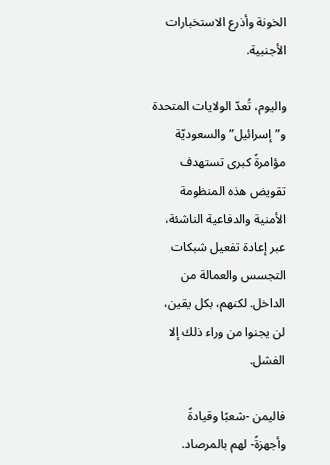الخونة وأذرع الاستخبارات الأجنبية.

واليوم، تُعدّ الولايات المتحدة و”إسرائيل” والسعوديّة مؤامرةً كبرى تستهدف تقويض هذه المنظومة الأمنية والدفاعية الناشئة، عبر إعادة تفعيل شبكات التجسس والعمالة من الداخل. لكنهم، بكل يقين، لن يجنوا من وراء ذلك إلا الفشل.

فاليمن -شعبًا وقيادةً وأجهزةً- لهم بالمرصاد.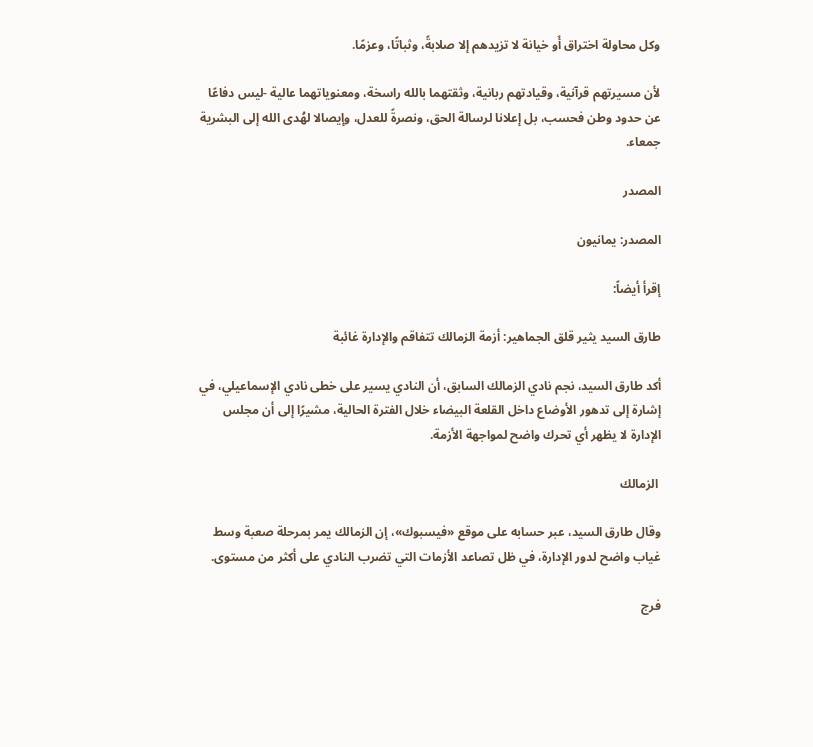وكل محاولة اختراق أَو خيانة لا تزيدهم إلا صلابةً، وثباتًا، وعزمًا.

لأن مسيرتهم قرآنية، وقيادتهم ربانية، وثقتهما بالله راسخة، ومعنوياتهما عالية -ليس دفاعًا عن حدود وطن فحسب، بل إعلانا لرسالة الحق، ونصرةً للعدل، وإيصالا لهُدى الله إلى البشرية جمعاء.

المصدر

المصدر: يمانيون

إقرأ أيضاً:

طارق السيد يثير قلق الجماهير: أزمة الزمالك تتفاقم والإدارة غائبة

أكد طارق السيد، نجم نادي الزمالك السابق، أن النادي يسير على خطى نادي الإسماعيلي، في إشارة إلى تدهور الأوضاع داخل القلعة البيضاء خلال الفترة الحالية، مشيرًا إلى أن مجلس الإدارة لا يظهر أي تحرك واضح لمواجهة الأزمة.

 الزمالك

وقال طارق السيد، عبر حسابه على موقع «فيسبوك»، إن الزمالك يمر بمرحلة صعبة وسط غياب واضح لدور الإدارة، في ظل تصاعد الأزمات التي تضرب النادي على أكثر من مستوى.

فرج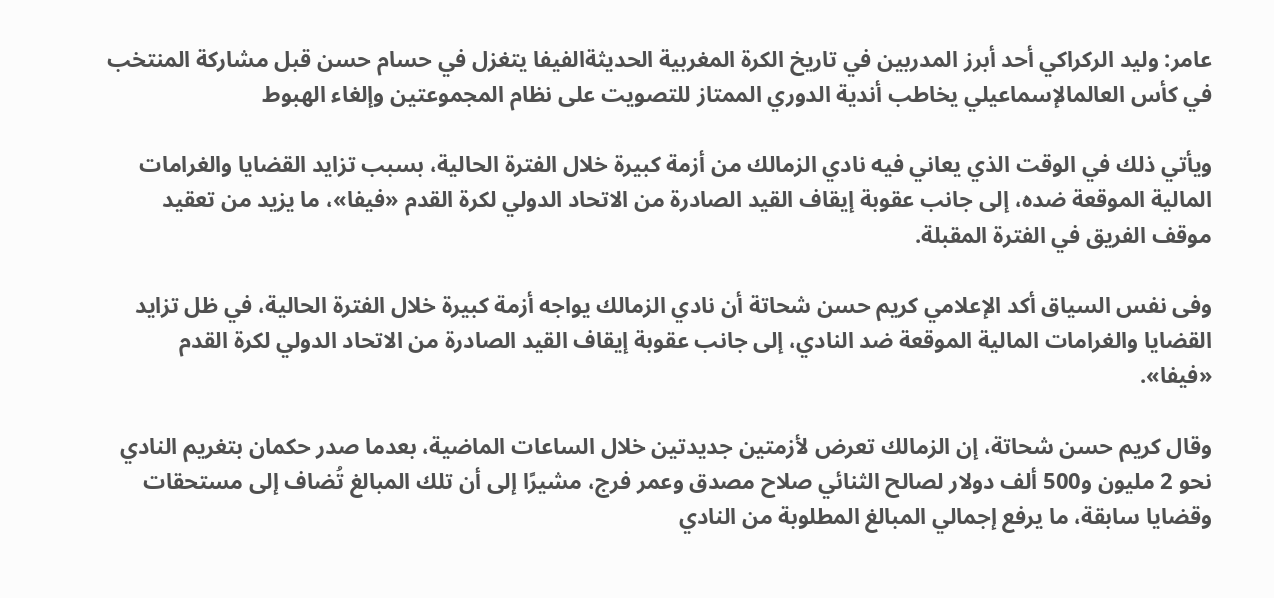عامر: وليد الركراكي أحد أبرز المدربين في تاريخ الكرة المغربية الحديثةالفيفا يتغزل في حسام حسن قبل مشاركة المنتخب في كأس العالمالإسماعيلي يخاطب أندية الدوري الممتاز للتصويت على نظام المجموعتين وإلغاء الهبوط

ويأتي ذلك في الوقت الذي يعاني فيه نادي الزمالك من أزمة كبيرة خلال الفترة الحالية، بسبب تزايد القضايا والغرامات المالية الموقعة ضده، إلى جانب عقوبة إيقاف القيد الصادرة من الاتحاد الدولي لكرة القدم «فيفا»، ما يزيد من تعقيد موقف الفريق في الفترة المقبلة.

وفى نفس السياق أكد الإعلامي كريم حسن شحاتة أن نادي الزمالك يواجه أزمة كبيرة خلال الفترة الحالية، في ظل تزايد القضايا والغرامات المالية الموقعة ضد النادي، إلى جانب عقوبة إيقاف القيد الصادرة من الاتحاد الدولي لكرة القدم «فيفا».

وقال كريم حسن شحاتة، إن الزمالك تعرض لأزمتين جديدتين خلال الساعات الماضية، بعدما صدر حكمان بتغريم النادي نحو 2 مليون و500 ألف دولار لصالح الثنائي صلاح مصدق وعمر فرج، مشيرًا إلى أن تلك المبالغ تُضاف إلى مستحقات وقضايا سابقة، ما يرفع إجمالي المبالغ المطلوبة من النادي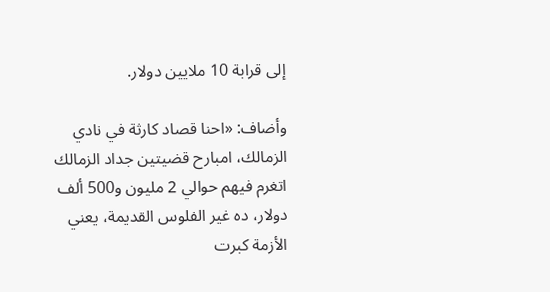إلى قرابة 10 ملايين دولار.

وأضاف: «احنا قصاد كارثة في نادي الزمالك، امبارح قضيتين جداد الزمالك اتغرم فيهم حوالي 2 مليون و500 ألف دولار، ده غير الفلوس القديمة، يعني الأزمة كبرت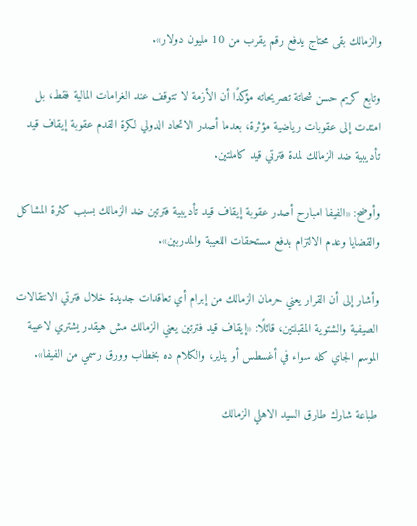والزمالك بقى محتاج يدفع رقم يقرب من 10 مليون دولار».

وتابع كريم حسن شحاتة تصريحاته مؤكدًا أن الأزمة لا تتوقف عند الغرامات المالية فقط، بل امتدت إلى عقوبات رياضية مؤثرة، بعدما أصدر الاتحاد الدولي لكرة القدم عقوبة إيقاف قيد تأديبية ضد الزمالك لمدة فترتي قيد كاملتين.

وأوضح: «الفيفا امبارح أصدر عقوبة إيقاف قيد تأديبية فترتين ضد الزمالك بسبب كثرة المشاكل والقضايا وعدم الالتزام بدفع مستحقات اللعيبة والمدربين».

وأشار إلى أن القرار يعني حرمان الزمالك من إبرام أي تعاقدات جديدة خلال فترتي الانتقالات الصيفية والشتوية المقبلتين، قائلًا: «إيقاف قيد فترتين يعني الزمالك مش هيقدر يشتري لاعيبة الموسم الجاي كله سواء في أغسطس أو يناير، والكلام ده بخطاب وورق رسمي من الفيفا».

طباعة شارك طارق السيد الاهلي الزمالك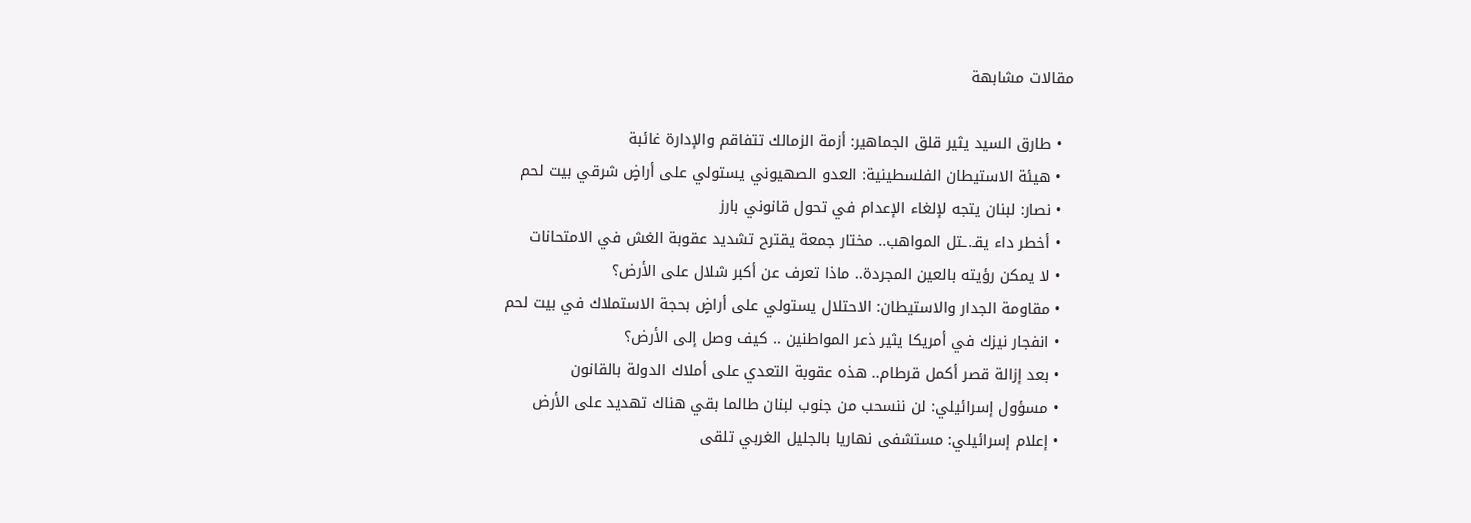مقالات مشابهة

  • طارق السيد يثير قلق الجماهير: أزمة الزمالك تتفاقم والإدارة غائبة
  • هيئة الاستيطان الفلسطينية: العدو الصهيوني يستولي على أراضٍ شرقي بيت لحم
  • نصار: لبنان يتجه لإلغاء الإعدام في تحول قانوني بارز
  • أخطر داء يقـ.ـتل المواهب.. مختار جمعة يقترح تشديد عقوبة الغش في الامتحانات
  • لا يمكن رؤيته بالعين المجردة.. ماذا تعرف عن أكبر شلال على الأرض؟
  • مقاومة الجدار والاستيطان: الاحتلال يستولي على أراضٍ بحجة الاستملاك في بيت لحم
  • انفجار نيزك في أمريكا يثير ذعر المواطنين .. كيف وصل إلى الأرض؟
  • بعد إزالة قصر أكمل قرطام.. هذه عقوبة التعدي على أملاك الدولة بالقانون
  • مسؤول إسرائيلي: لن ننسحب من جنوب لبنان طالما بقي هناك تهديد على الأرض
  • إعلام إسرائيلي: مستشفى نهاريا بالجليل الغربي تلقى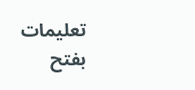تعليمات بفتح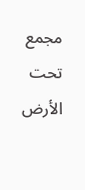مجمع تحت الأرض